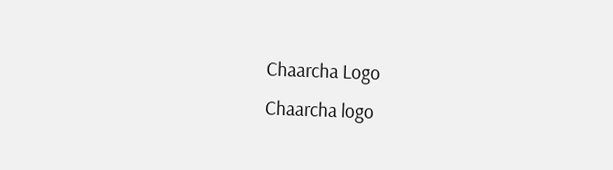Chaarcha Logo
Chaarcha logo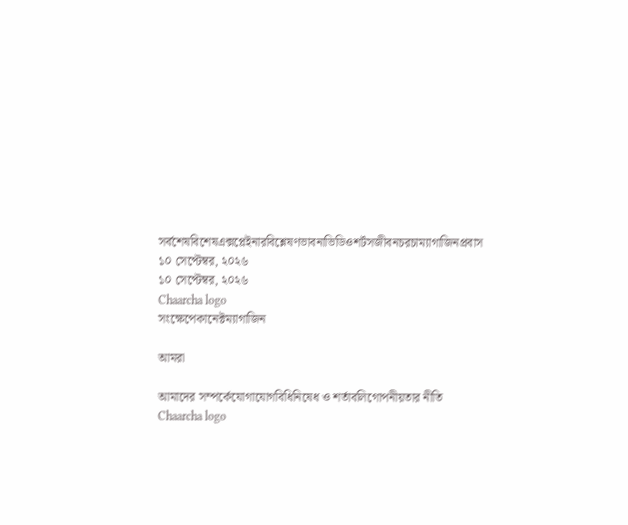সর্বশেষবিশেষএক্সপ্লেইনারবিশ্লেষণভাবনাভিডিওশর্টসজীবনচরচাম্যাগাজিনপ্রবাস
১০ সেপ্টেম্বর, ২০২৬
১০ সেপ্টেম্বর, ২০২৬
Chaarcha logo
সংক্ষেপেকানেক্টম্যাগাজিন

আমরা

আমাদের সম্পর্কেযোগাযোগবিধিনিষেধ ও শর্তাবলিগোপনীয়তার নীতি
Chaarcha logo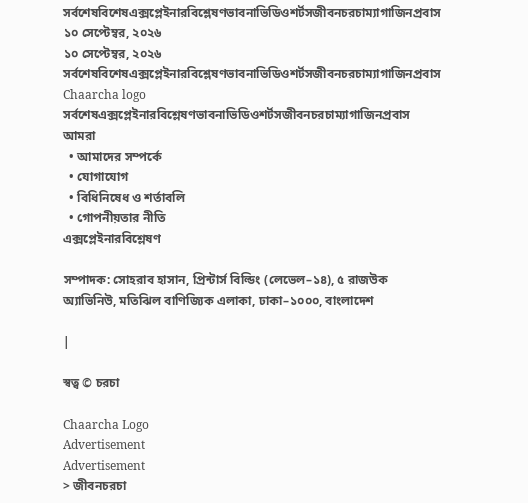সর্বশেষবিশেষএক্সপ্লেইনারবিশ্লেষণভাবনাভিডিওশর্টসজীবনচরচাম্যাগাজিনপ্রবাস
১০ সেপ্টেম্বর, ২০২৬
১০ সেপ্টেম্বর, ২০২৬
সর্বশেষবিশেষএক্সপ্লেইনারবিশ্লেষণভাবনাভিডিওশর্টসজীবনচরচাম্যাগাজিনপ্রবাস
Chaarcha logo
সর্বশেষএক্সপ্লেইনারবিশ্লেষণভাবনাভিডিওশর্টসজীবনচরচাম্যাগাজিনপ্রবাস
আমরা
  • আমাদের সম্পর্কে
  • যোগাযোগ
  • বিধিনিষেধ ও শর্তাবলি
  • গোপনীয়তার নীতি
এক্সপ্লেইনারবিশ্লেষণ

সম্পাদক: সোহরাব হাসান, প্রিন্টার্স বিল্ডিং (লেভেল–১৪), ৫ রাজউক অ্যাভিনিউ, মতিঝিল বাণিজ্যিক এলাকা, ঢাকা–১০০০, বাংলাদেশ

|

স্বত্ব © চরচা

Chaarcha Logo
Advertisement
Advertisement
> জীবনচরচা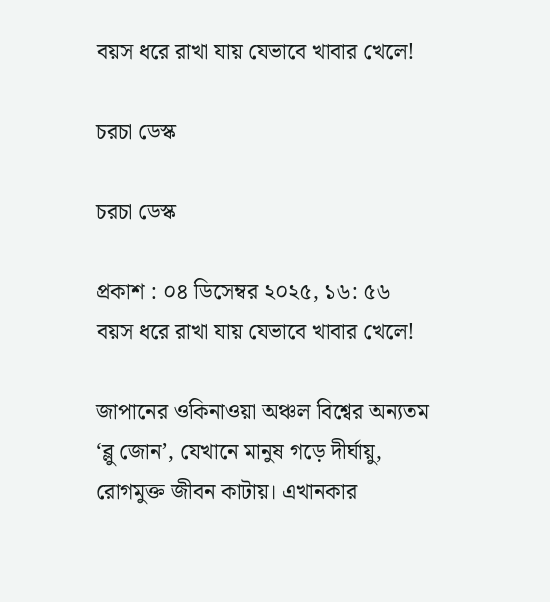বয়স ধরে রাখা যায় যেভাবে খাবার খেলে!

চরচা ডেস্ক

চরচা ডেস্ক

প্রকাশ : ০৪ ডিসেম্বর ২০২৫, ১৬: ৫৬
বয়স ধরে রাখা যায় যেভাবে খাবার খেলে!

জাপানের ওকিনাওয়া অঞ্চল বিশ্বের অন্যতম ‘ব্লু জোন’, যেখানে মানুষ গড়ে দীর্ঘায়ু, রোগমুক্ত জীবন কাটায়। এখানকার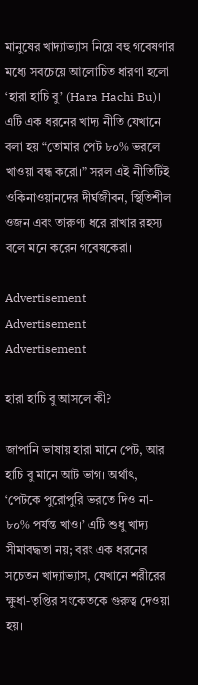মানুষের খাদ্যাভ্যাস নিয়ে বহু গবেষণার মধ্যে সবচেয়ে আলোচিত ধারণা হলো ‘হারা হাচি বু’ (Hara Hachi Bu)। এটি এক ধরনের খাদ্য নীতি যেখানে বলা হয় “তোমার পেট ৮০% ভরলে খাওয়া বন্ধ করো।” সরল এই নীতিটিই ওকিনাওয়ানদের দীর্ঘজীবন, স্থিতিশীল ওজন এবং তারুণ্য ধরে রাখার রহস্য বলে মনে করেন গবেষকেরা।

Advertisement
Advertisement
Advertisement

হারা হাচি বু আসলে কী?

জাপানি ভাষায় হারা মানে পেট, আর হাচি বু মানে আট ভাগ। অর্থাৎ, ‘পেটকে পুরোপুরি ভরতে দিও না- ৮০% পর্যন্ত খাও।’ এটি শুধু খাদ্য সীমাবদ্ধতা নয়; বরং এক ধরনের সচেতন খাদ্যাভ্যাস, যেখানে শরীরের ক্ষুধা-তৃপ্তির সংকেতকে গুরুত্ব দেওয়া হয়।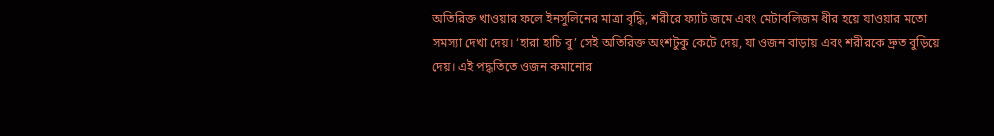অতিরিক্ত খাওয়ার ফলে ইনসুলিনের মাত্রা বৃদ্ধি, শরীরে ফ্যাট জমে এবং মেটাবলিজম ধীর হয়ে যাওয়ার মতো সমস্যা দেখা দেয়। ‘হারা হাচি বু’ সেই অতিরিক্ত অংশটুকু কেটে দেয়, যা ওজন বাড়ায় এবং শরীরকে দ্রুত বুড়িয়ে দেয়। এই পদ্ধতিতে ওজন কমানোর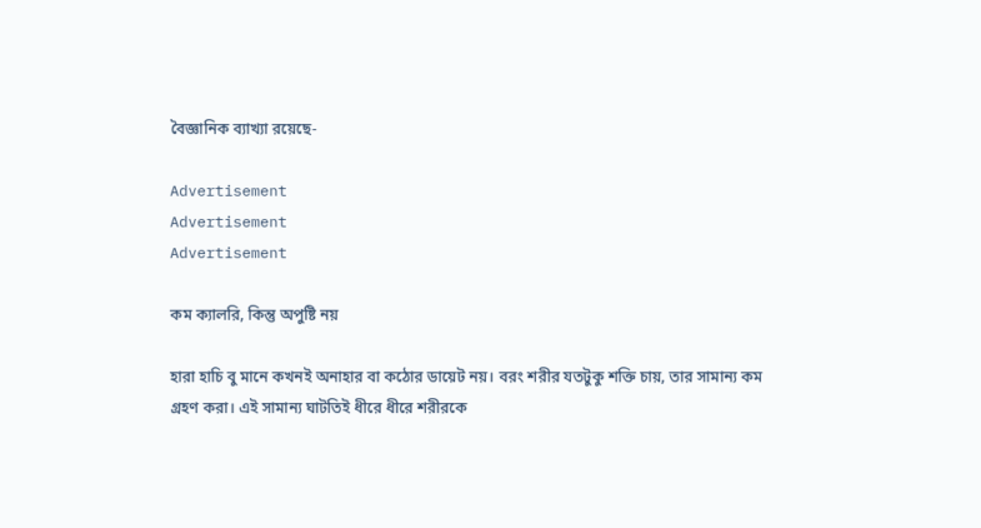বৈজ্ঞানিক ব্যাখ্যা রয়েছে-

Advertisement
Advertisement
Advertisement

কম ক্যালরি, কিন্তু অপুষ্টি নয়

হারা হাচি বু মানে কখনই অনাহার বা কঠোর ডায়েট নয়। বরং শরীর যতটুকু শক্তি চায়, তার সামান্য কম গ্রহণ করা। এই সামান্য ঘাটতিই ধীরে ধীরে শরীরকে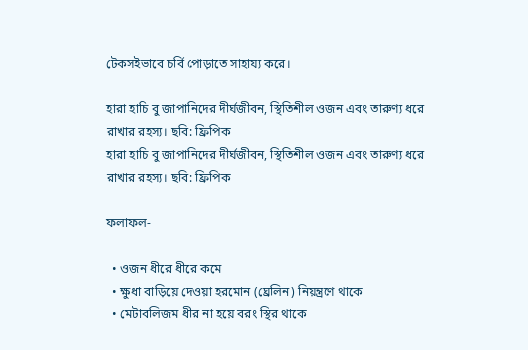টেকসইভাবে চর্বি পোড়াতে সাহায্য করে।

হারা হাচি বু জাপানিদের দীর্ঘজীবন, স্থিতিশীল ওজন এবং তারুণ্য ধরে রাখার রহস্য। ছবি: ফ্রিপিক
হারা হাচি বু জাপানিদের দীর্ঘজীবন, স্থিতিশীল ওজন এবং তারুণ্য ধরে রাখার রহস্য। ছবি: ফ্রিপিক

ফলাফল-

  • ওজন ধীরে ধীরে কমে
  • ক্ষুধা বাড়িয়ে দেওয়া হরমোন (ঘ্রেলিন) নিয়ন্ত্রণে থাকে
  • মেটাবলিজম ধীর না হয়ে বরং স্থির থাকে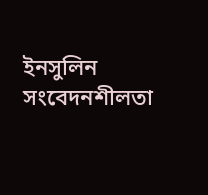ইনসুলিন সংবেদনশীলতা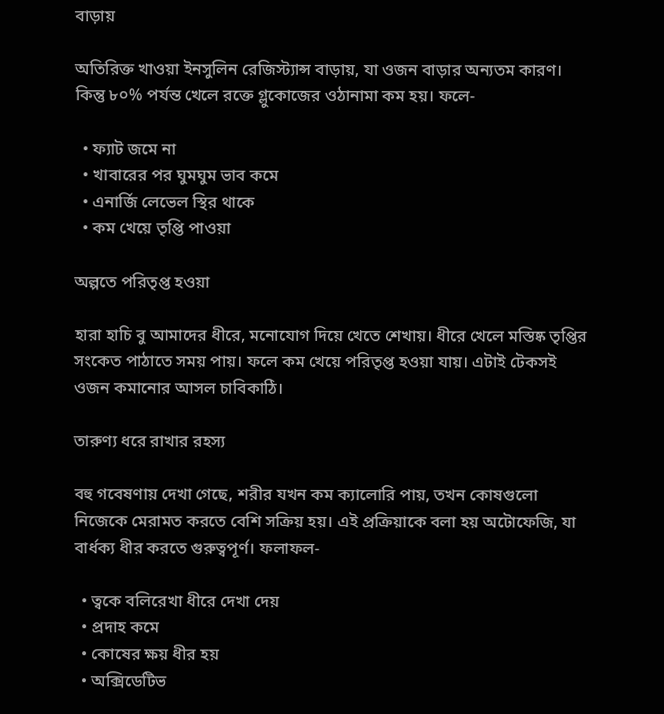বাড়ায়

অতিরিক্ত খাওয়া ইনসুলিন রেজিস্ট্যান্স বাড়ায়, যা ওজন বাড়ার অন্যতম কারণ। কিন্তু ৮০% পর্যন্ত খেলে রক্তে গ্লুকোজের ওঠানামা কম হয়। ফলে-

  • ফ্যাট জমে না
  • খাবারের পর ঘুমঘুম ভাব কমে
  • এনার্জি লেভেল স্থির থাকে
  • কম খেয়ে তৃপ্তি পাওয়া

অল্পতে পরিতৃপ্ত হওয়া

হারা হাচি বু আমাদের ধীরে, মনোযোগ দিয়ে খেতে শেখায়। ধীরে খেলে মস্তিষ্ক তৃপ্তির সংকেত পাঠাতে সময় পায়। ফলে কম খেয়ে পরিতৃপ্ত হওয়া যায়। এটাই টেকসই ওজন কমানোর আসল চাবিকাঠি।

তারুণ্য ধরে রাখার রহস্য

বহু গবেষণায় দেখা গেছে, শরীর যখন কম ক্যালোরি পায়, তখন কোষগুলো নিজেকে মেরামত করতে বেশি সক্রিয় হয়। এই প্রক্রিয়াকে বলা হয় অটোফেজি, যা বার্ধক্য ধীর করতে গুরুত্বপূর্ণ। ফলাফল-

  • ত্বকে বলিরেখা ধীরে দেখা দেয়
  • প্রদাহ কমে
  • কোষের ক্ষয় ধীর হয়
  • অক্সিডেটিভ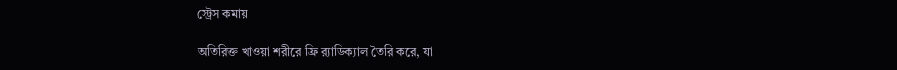স্ট্রেস কমায়

অতিরিক্ত খাওয়া শরীরে ফ্রি র‍্যাডিক্যাল তৈরি করে, যা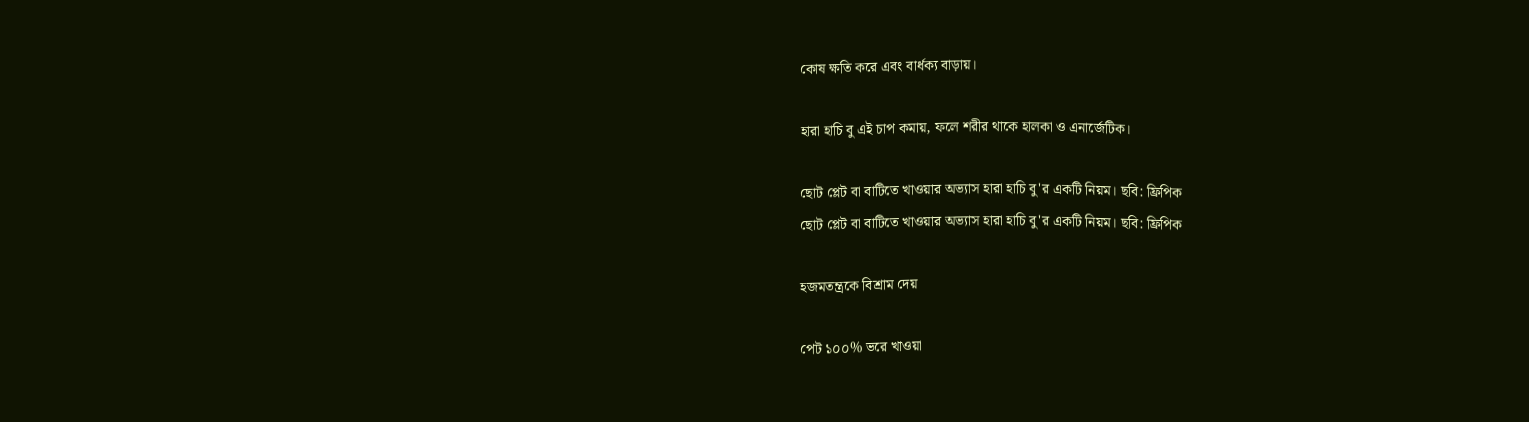কোষ ক্ষতি করে এবং বার্ধক্য বাড়ায়।

হারা হাচি বু এই চাপ কমায়, ফলে শরীর থাকে হালকা ও এনার্জেটিক।

ছোট প্লেট বা বাটিতে খাওয়ার অভ্যাস হারা হাচি বু'র একটি নিয়ম। ছবি: ফ্রিপিক
ছোট প্লেট বা বাটিতে খাওয়ার অভ্যাস হারা হাচি বু'র একটি নিয়ম। ছবি: ফ্রিপিক

হজমতন্ত্রকে বিশ্রাম দেয়

পেট ১০০% ভরে খাওয়া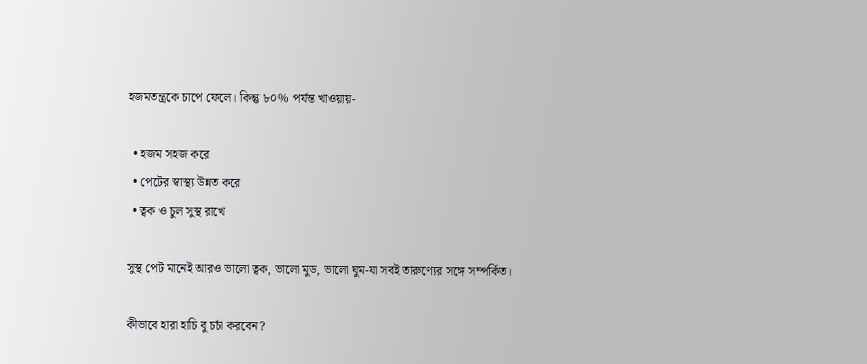হজমতন্ত্রকে চাপে ফেলে। কিন্তু ৮০% পর্যন্ত খাওয়ায়-

  • হজম সহজ করে
  • পেটের স্বাস্থ্য উন্নত করে
  • ত্বক ও চুল সুস্থ রাখে

সুস্থ পেট মানেই আরও ভালো ত্বক, ভালো মুড, ভালো ঘুম-যা সবই তারুণ্যের সঙ্গে সম্পর্কিত।

কীভাবে হারা হাচি বু চর্চা করবেন?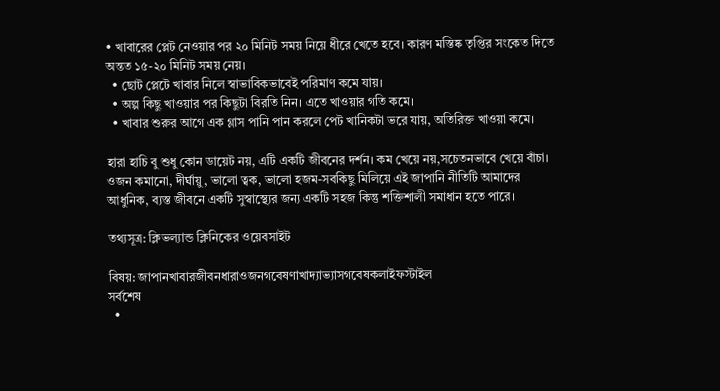• খাবারের প্লেট নেওয়ার পর ২০ মিনিট সময় নিয়ে ধীরে খেতে হবে। কারণ মস্তিষ্ক তৃপ্তির সংকেত দিতে অন্তত ১৫-২০ মিনিট সময় নেয়।
  • ছোট প্লেটে খাবার নিলে স্বাভাবিকভাবেই পরিমাণ কমে যায়।
  • অল্প কিছু খাওয়ার পর কিছুটা বিরতি নিন। এতে খাওয়ার গতি কমে।
  • খাবার শুরুর আগে এক গ্লাস পানি পান করলে পেট খানিকটা ভরে যায়, অতিরিক্ত খাওয়া কমে।

হারা হাচি বু শুধু কোন ডায়েট নয়, এটি একটি জীবনের দর্শন। কম খেয়ে নয়,সচেতনভাবে খেয়ে বাঁচা। ওজন কমানো, দীর্ঘায়ু, ভালো ত্বক, ভালো হজম-সবকিছু মিলিয়ে এই জাপানি নীতিটি আমাদের আধুনিক, ব্যস্ত জীবনে একটি সুস্বাস্থ্যের জন্য একটি সহজ কিন্তু শক্তিশালী সমাধান হতে পারে।

তথ্যসূত্র: ক্লিভল্যান্ড ক্লিনিকের ওয়েবসাইট

বিষয়: জাপানখাবারজীবনধারাওজনগবেষণাখাদ্যাভ্যাসগবেষকলাইফস্টাইল
সর্বশেষ
  •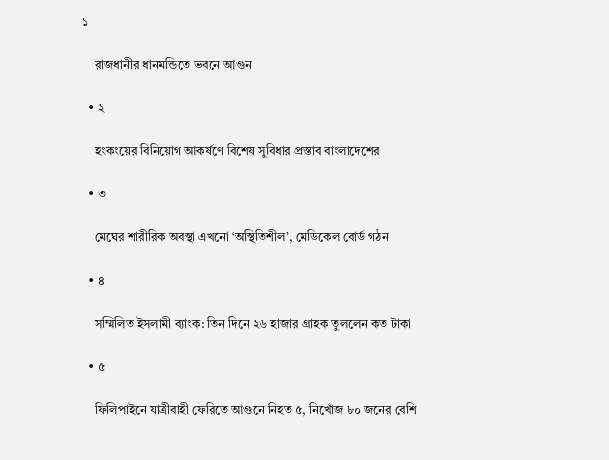১

    রাজধানীর ধানমন্ডিতে ভবনে আগুন

  • ২

    হংকংয়ের বিনিয়োগ আকর্ষণে বিশেষ সুবিধার প্রস্তাব বাংলাদেশের

  • ৩

    মেঘের শারীরিক অবস্থা এখনো ‘অস্থিতিশীল’, মেডিকেল বোর্ড গঠন

  • ৪

    সম্মিলিত ইসলামী ব্যাংক: তিন দিনে ২৬ হাজার গ্রাহক তুললেন কত টাকা

  • ৫

    ফিলিপাইনে যাত্রীবাহী ফেরিতে আগুনে নিহত ৫, নিখোঁজ ৮০ জনের বেশি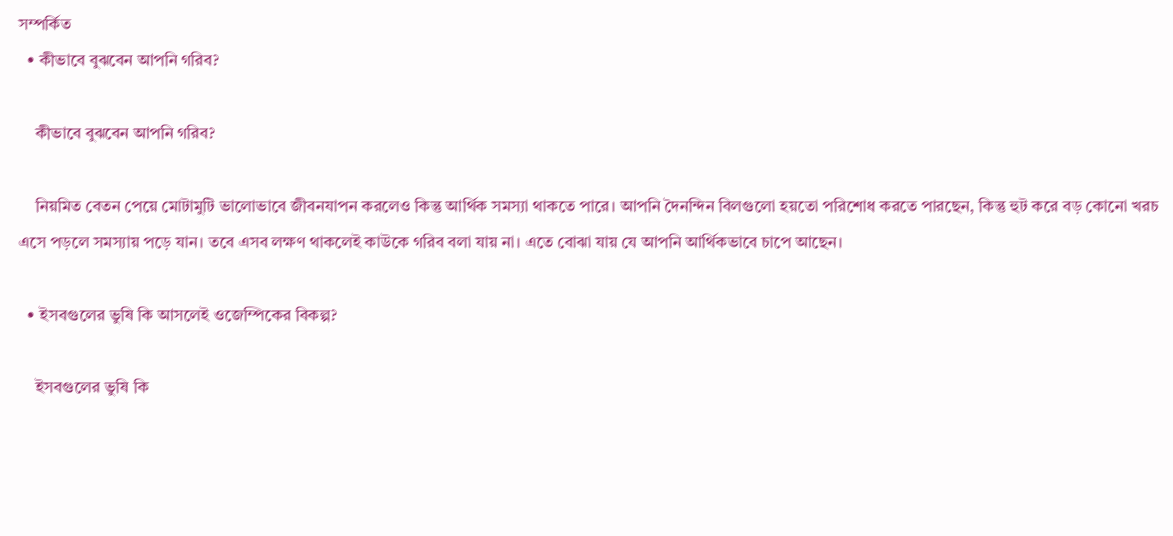সম্পর্কিত
  • কীভাবে বুঝবেন আপনি গরিব?

    কীভাবে বুঝবেন আপনি গরিব?

    নিয়মিত বেতন পেয়ে মোটামুটি ভালোভাবে জীবনযাপন করলেও কিন্তু আর্থিক সমস্যা থাকতে পারে। আপনি দৈনন্দিন বিলগুলো হয়তো পরিশোধ করতে পারছেন, কিন্তু হুট করে বড় কোনো খরচ এসে পড়লে সমস্যায় পড়ে যান। তবে এসব লক্ষণ থাকলেই কাউকে গরিব বলা যায় না। এতে বোঝা যায় যে আপনি আর্থিকভাবে চাপে আছেন।

  • ইসবগুলের ভুষি কি আসলেই ওজেম্পিকের বিকল্প?

    ইসবগুলের ভুষি কি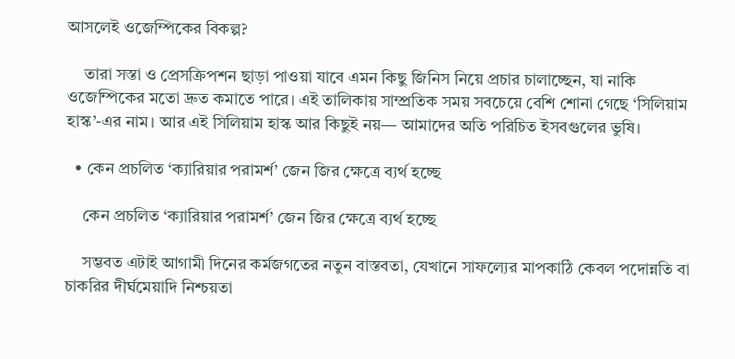আসলেই ওজেম্পিকের বিকল্প?

    তারা সস্তা ও প্রেসক্রিপশন ছাড়া পাওয়া যাবে এমন কিছু জিনিস নিয়ে প্রচার চালাচ্ছেন, যা নাকি ওজেম্পিকের মতো দ্রুত কমাতে পারে। এই তালিকায় সাম্প্রতিক সময় সবচেয়ে বেশি শোনা গেছে ‘সিলিয়াম হাস্ক’-এর নাম। আর এই সিলিয়াম হাস্ক আর কিছুই নয়— আমাদের অতি পরিচিত ইসবগুলের ভুষি।

  • কেন প্রচলিত ‘ক্যারিয়ার পরামর্শ’ জেন জির ক্ষেত্রে ব্যর্থ হচ্ছে

    কেন প্রচলিত ‘ক্যারিয়ার পরামর্শ’ জেন জির ক্ষেত্রে ব্যর্থ হচ্ছে

    সম্ভবত এটাই আগামী দিনের কর্মজগতের নতুন বাস্তবতা, যেখানে সাফল্যের মাপকাঠি কেবল পদোন্নতি বা চাকরির দীর্ঘমেয়াদি নিশ্চয়তা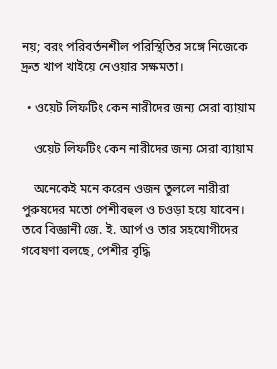নয়; বরং পরিবর্তনশীল পরিস্থিতির সঙ্গে নিজেকে দ্রুত খাপ খাইয়ে নেওয়ার সক্ষমতা।

  • ওয়েট লিফটিং কেন নারীদের জন্য সেরা ব্যায়াম

    ওয়েট লিফটিং কেন নারীদের জন্য সেরা ব্যায়াম

    অনেকেই মনে করেন ওজন তুললে নারীরা পুরুষদের মতো পেশীবহুল ও চওড়া হয়ে যাবেন। তবে বিজ্ঞানী জে. ই. আর্প ও তার সহযোগীদের গবেষণা বলছে, পেশীর বৃদ্ধি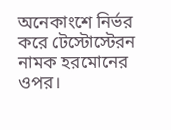অনেকাংশে নির্ভর করে টেস্টোস্টেরন নামক হরমোনের ওপর।